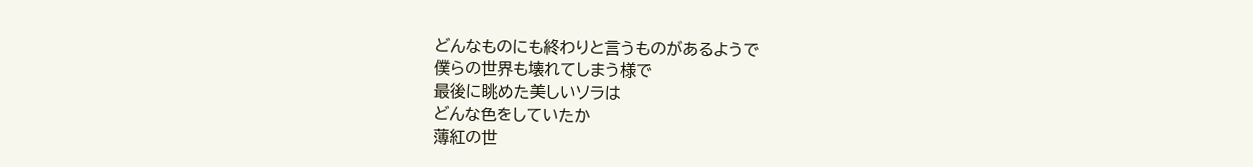どんなものにも終わりと言うものがあるようで
僕らの世界も壊れてしまう様で
最後に眺めた美しいソラは
どんな色をしていたか
薄紅の世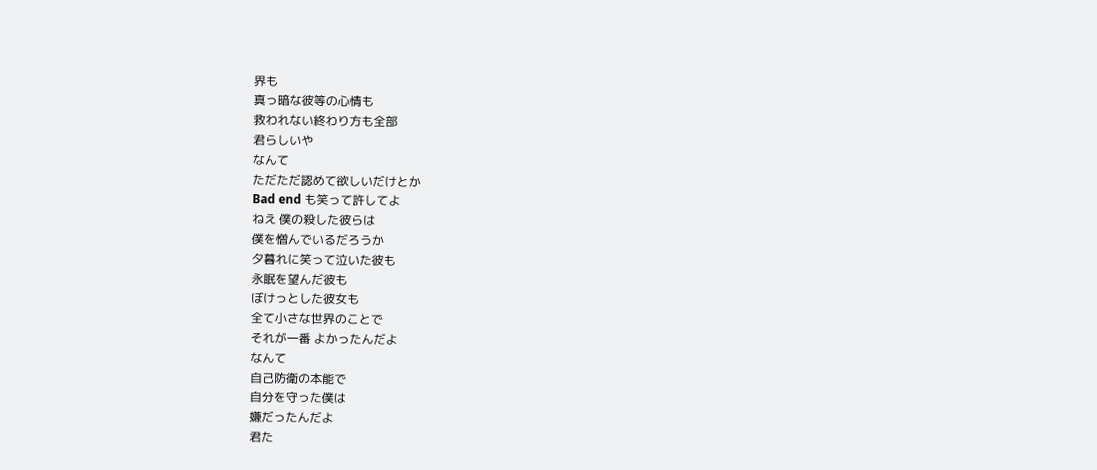界も
真っ暗な彼等の心情も
救われない終わり方も全部
君らしいや
なんて
ただただ認めて欲しいだけとか
Bad end も笑って許してよ
ねえ 僕の殺した彼らは
僕を憎んでいるだろうか
夕暮れに笑って泣いた彼も
永眠を望んだ彼も
ぼけっとした彼女も
全て小さな世界のことで
それが一番 よかったんだよ
なんて
自己防衛の本能で
自分を守った僕は
嫌だったんだよ
君た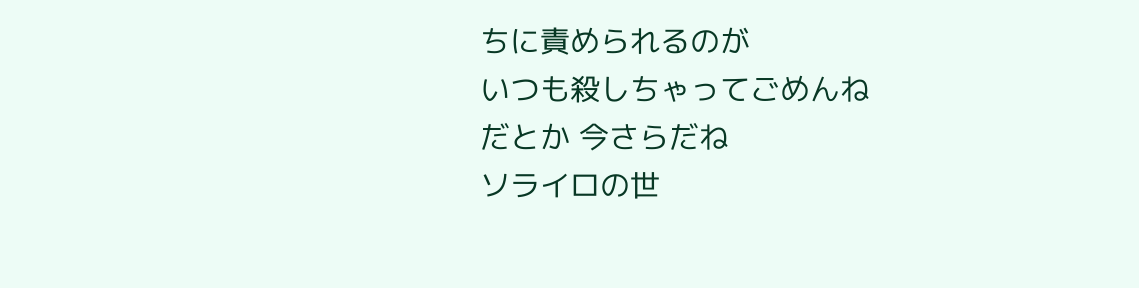ちに責められるのが
いつも殺しちゃってごめんね
だとか 今さらだね
ソライロの世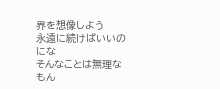界を想像しよう
永遠に続けばいいのにな
そんなことは無理なもん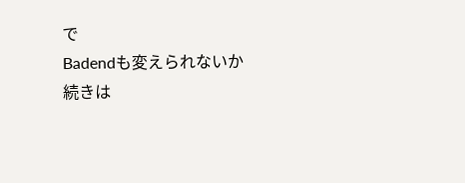で
Badendも変えられないか
続きは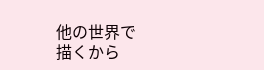他の世界で
描くから